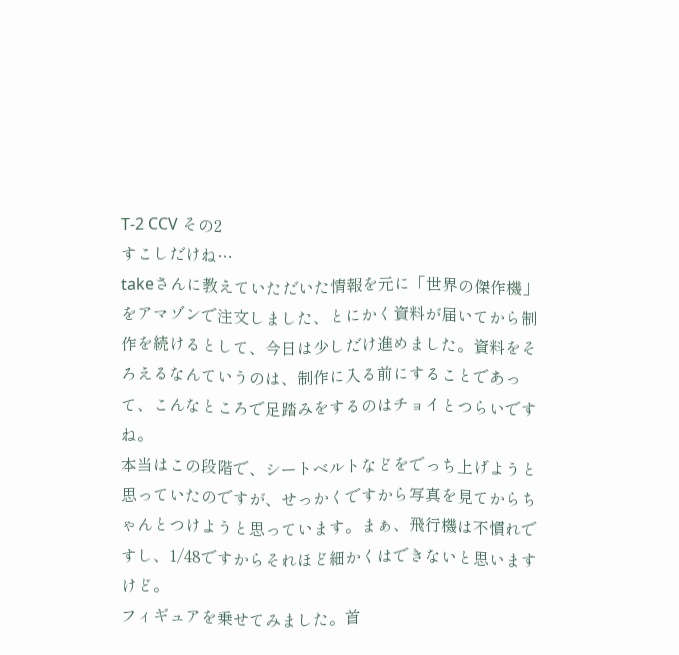T-2 CCV その2
すこしだけね…
takeさんに教えていただいた情報を元に「世界の傑作機」をアマゾンで注文しました、とにかく資料が届いてから制作を続けるとして、今日は少しだけ進めました。資料をそろえるなんていうのは、制作に入る前にすることであって、こんなところで足踏みをするのはチョイとつらいですね。
本当はこの段階で、シートベルトなどをでっち上げようと思っていたのですが、せっかくですから写真を見てからちゃんとつけようと思っています。まぁ、飛行機は不慣れですし、1/48ですからそれほど細かくはできないと思いますけど。
フィギュアを乗せてみました。首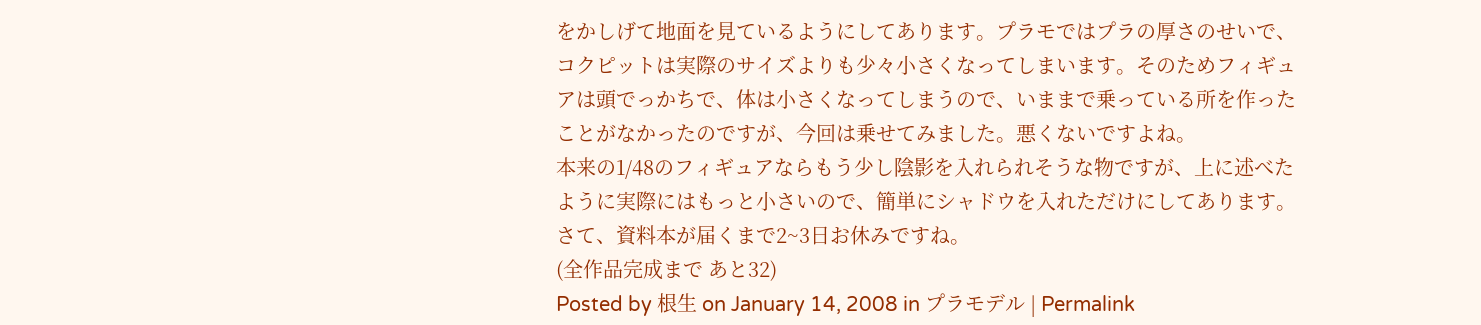をかしげて地面を見ているようにしてあります。プラモではプラの厚さのせいで、コクピットは実際のサイズよりも少々小さくなってしまいます。そのためフィギュアは頭でっかちで、体は小さくなってしまうので、いままで乗っている所を作ったことがなかったのですが、今回は乗せてみました。悪くないですよね。
本来の1/48のフィギュアならもう少し陰影を入れられそうな物ですが、上に述べたように実際にはもっと小さいので、簡単にシャドウを入れただけにしてあります。
さて、資料本が届くまで2~3日お休みですね。
(全作品完成まで あと32)
Posted by 根生 on January 14, 2008 in プラモデル | Permalink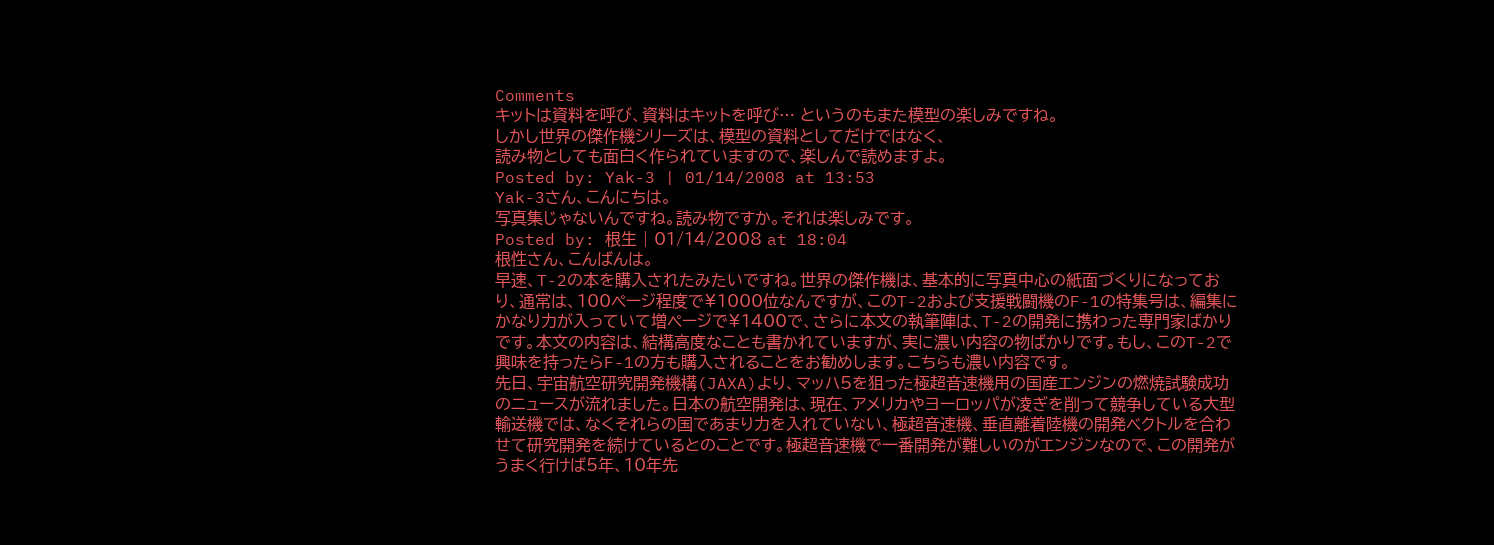Comments
キットは資料を呼び、資料はキットを呼び… というのもまた模型の楽しみですね。
しかし世界の傑作機シリーズは、模型の資料としてだけではなく、
読み物としても面白く作られていますので、楽しんで読めますよ。
Posted by: Yak-3 | 01/14/2008 at 13:53
Yak-3さん、こんにちは。
写真集じゃないんですね。読み物ですか。それは楽しみです。
Posted by: 根生 | 01/14/2008 at 18:04
根性さん、こんばんは。
早速、T-2の本を購入されたみたいですね。世界の傑作機は、基本的に写真中心の紙面づくりになっており、通常は、100ページ程度で¥1000位なんですが、このT-2および支援戦闘機のF-1の特集号は、編集にかなり力が入っていて増ページで¥1400で、さらに本文の執筆陣は、T-2の開発に携わった専門家ばかりです。本文の内容は、結構高度なことも書かれていますが、実に濃い内容の物ばかりです。もし、このT-2で興味を持ったらF-1の方も購入されることをお勧めします。こちらも濃い内容です。
先日、宇宙航空研究開発機構(JAXA)より、マッハ5を狙った極超音速機用の国産エンジンの燃焼試験成功のニュースが流れました。日本の航空開発は、現在、アメリカやヨーロッパが凌ぎを削って競争している大型輸送機では、なくそれらの国であまり力を入れていない、極超音速機、垂直離着陸機の開発ベクトルを合わせて研究開発を続けているとのことです。極超音速機で一番開発が難しいのがエンジンなので、この開発がうまく行けば5年、10年先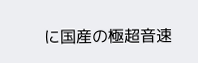に国産の極超音速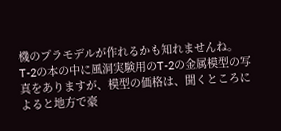機のプラモデルが作れるかも知れませんね。
T-2の本の中に風洞実験用のT-2の金属模型の写真をありますが、模型の価格は、聞くところによると地方で豪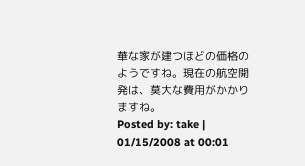華な家が建つほどの価格のようですね。現在の航空開発は、莫大な費用がかかりますね。
Posted by: take | 01/15/2008 at 00:01